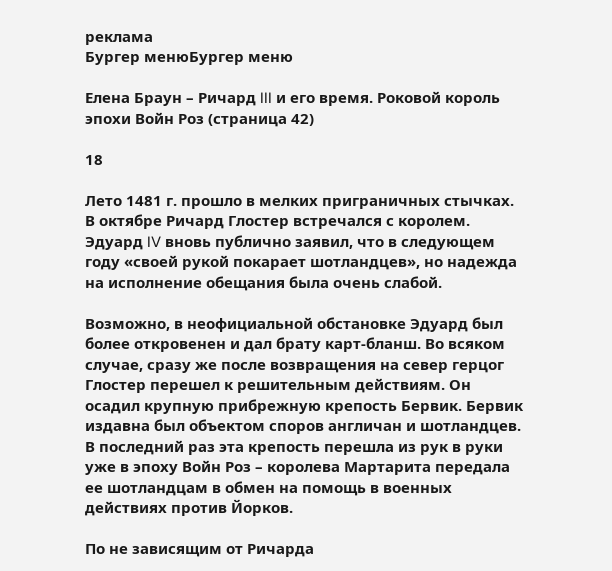реклама
Бургер менюБургер меню

Елена Браун – Ричард III и его время. Роковой король эпохи Войн Роз (страница 42)

18

Лето 1481 г. прошло в мелких приграничных стычках. В октябре Ричард Глостер встречался с королем. Эдуард IV вновь публично заявил, что в следующем году «своей рукой покарает шотландцев», но надежда на исполнение обещания была очень слабой.

Возможно, в неофициальной обстановке Эдуард был более откровенен и дал брату карт-бланш. Во всяком случае, сразу же после возвращения на север герцог Глостер перешел к решительным действиям. Он осадил крупную прибрежную крепость Бервик. Бервик издавна был объектом споров англичан и шотландцев. В последний раз эта крепость перешла из рук в руки уже в эпоху Войн Роз – королева Мартарита передала ее шотландцам в обмен на помощь в военных действиях против Йорков.

По не зависящим от Ричарда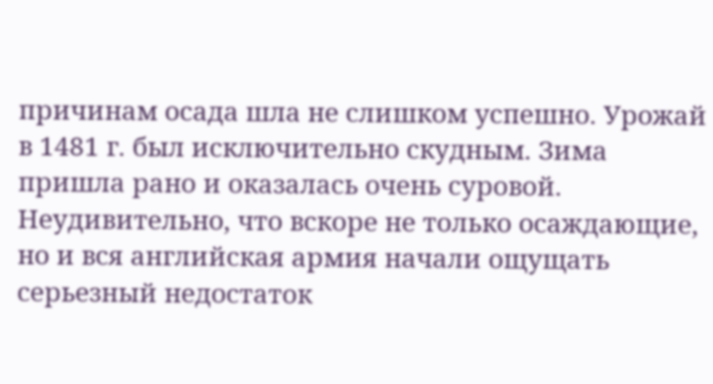причинам осада шла не слишком успешно. Урожай в 1481 г. был исключительно скудным. Зима пришла рано и оказалась очень суровой. Неудивительно, что вскоре не только осаждающие, но и вся английская армия начали ощущать серьезный недостаток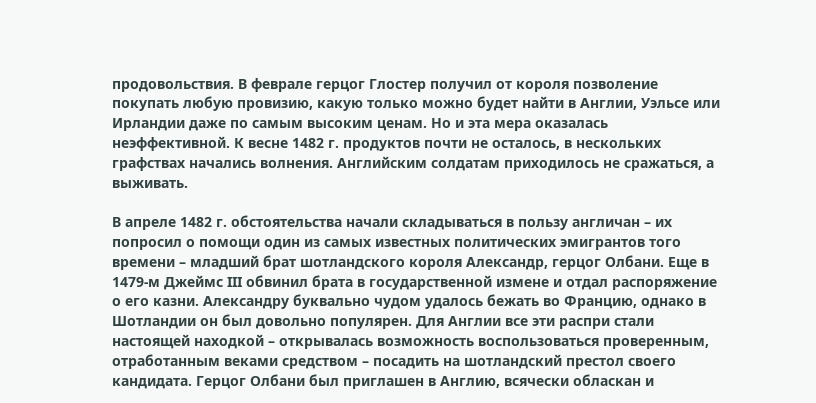продовольствия. В феврале герцог Глостер получил от короля позволение покупать любую провизию, какую только можно будет найти в Англии, Уэльсе или Ирландии даже по самым высоким ценам. Но и эта мера оказалась неэффективной. К весне 1482 г. продуктов почти не осталось, в нескольких графствах начались волнения. Английским солдатам приходилось не сражаться, а выживать.

В апреле 1482 г. обстоятельства начали складываться в пользу англичан – их попросил о помощи один из самых известных политических эмигрантов того времени – младший брат шотландского короля Александр, герцог Олбани. Еще в 1479-м Джеймс III обвинил брата в государственной измене и отдал распоряжение о его казни. Александру буквально чудом удалось бежать во Францию, однако в Шотландии он был довольно популярен. Для Англии все эти распри стали настоящей находкой – открывалась возможность воспользоваться проверенным, отработанным веками средством – посадить на шотландский престол своего кандидата. Герцог Олбани был приглашен в Англию, всячески обласкан и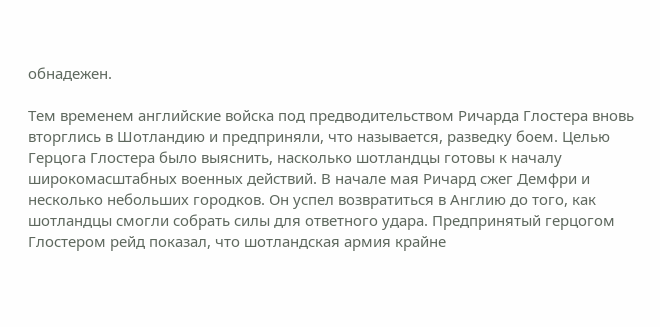обнадежен.

Тем временем английские войска под предводительством Ричарда Глостера вновь вторглись в Шотландию и предприняли, что называется, разведку боем. Целью Герцога Глостера было выяснить, насколько шотландцы готовы к началу широкомасштабных военных действий. В начале мая Ричард сжег Демфри и несколько небольших городков. Он успел возвратиться в Англию до того, как шотландцы смогли собрать силы для ответного удара. Предпринятый герцогом Глостером рейд показал, что шотландская армия крайне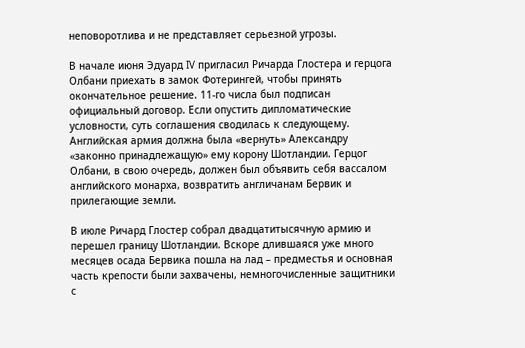неповоротлива и не представляет серьезной угрозы.

В начале июня Эдуард IV пригласил Ричарда Глостера и герцога Олбани приехать в замок Фотерингей, чтобы принять окончательное решение. 11-го числа был подписан официальный договор. Если опустить дипломатические условности, суть соглашения сводилась к следующему. Английская армия должна была «вернуть» Александру «законно принадлежащую» ему корону Шотландии. Герцог Олбани, в свою очередь, должен был объявить себя вассалом английского монарха, возвратить англичанам Бервик и прилегающие земли.

В июле Ричард Глостер собрал двадцатитысячную армию и перешел границу Шотландии. Вскоре длившаяся уже много месяцев осада Бервика пошла на лад – предместья и основная часть крепости были захвачены, немногочисленные защитники с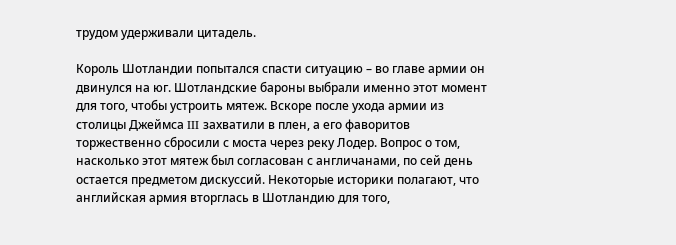трудом удерживали цитадель.

Король Шотландии попытался спасти ситуацию – во главе армии он двинулся на юг. Шотландские бароны выбрали именно этот момент для того, чтобы устроить мятеж. Вскоре после ухода армии из столицы Джеймса III захватили в плен, а его фаворитов торжественно сбросили с моста через реку Лодер. Вопрос о том, насколько этот мятеж был согласован с англичанами, по сей день остается предметом дискуссий. Некоторые историки полагают, что английская армия вторглась в Шотландию для того,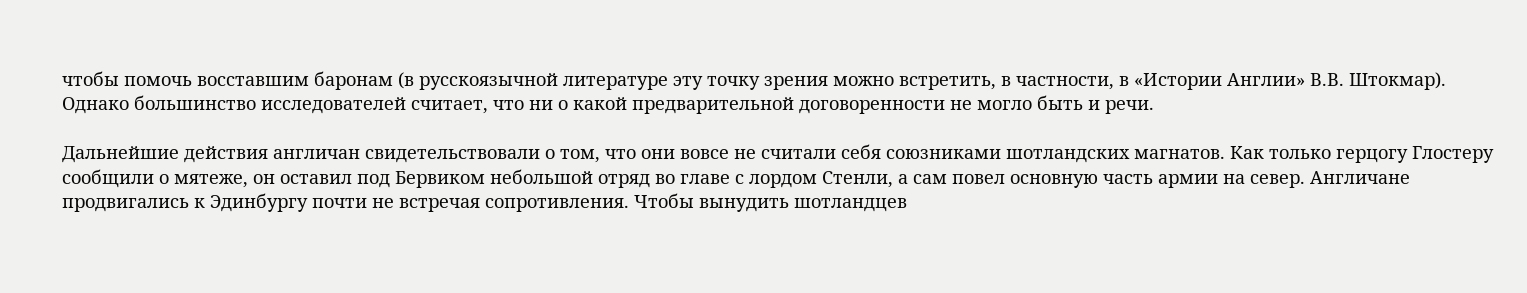чтобы помочь восставшим баронам (в русскоязычной литературе эту точку зрения можно встретить, в частности, в «Истории Англии» В.В. Штокмар). Однако большинство исследователей считает, что ни о какой предварительной договоренности не могло быть и речи.

Дальнейшие действия англичан свидетельствовали о том, что они вовсе не считали себя союзниками шотландских магнатов. Как только герцогу Глостеру сообщили о мятеже, он оставил под Бервиком небольшой отряд во главе с лордом Стенли, а сам повел основную часть армии на север. Англичане продвигались к Эдинбургу почти не встречая сопротивления. Чтобы вынудить шотландцев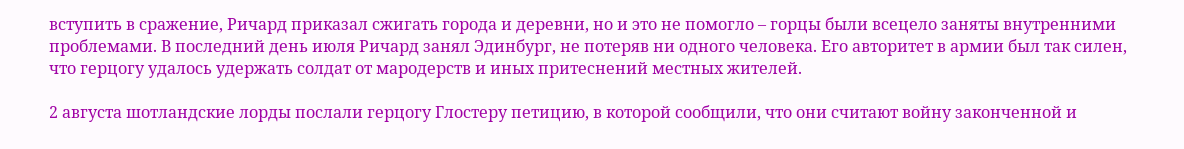вступить в сражение, Ричард приказал сжигать города и деревни, но и это не помогло – горцы были всецело заняты внутренними проблемами. В последний день июля Ричард занял Эдинбург, не потеряв ни одного человека. Его авторитет в армии был так силен, что герцогу удалось удержать солдат от мародерств и иных притеснений местных жителей.

2 августа шотландские лорды послали герцогу Глостеру петицию, в которой сообщили, что они считают войну законченной и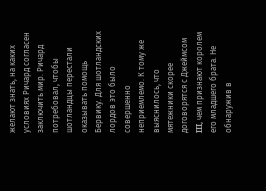желают знать, на каких условиях Ричард согласен заключить мир. Ричард потребовал, чтобы шотландцы перестали оказывать помощь Бервику. Для шотландских лордов это было совершенно неприемлемо. К тому же выяснилось, что мятежники скорее договорятся с Джеймсом III, чем признают королем его младшего брата. Не обнаружив в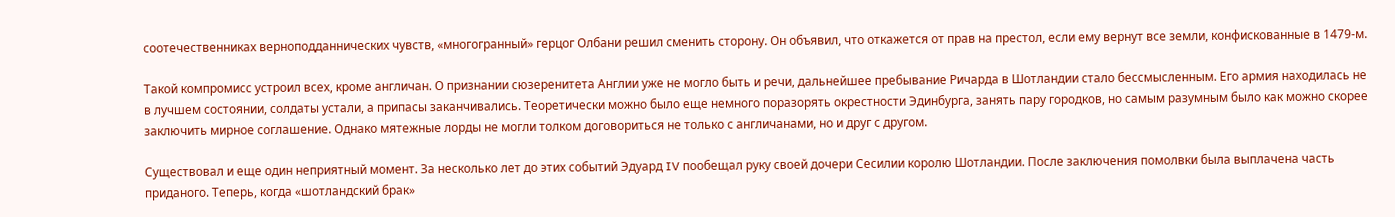соотечественниках верноподданнических чувств, «многогранный» герцог Олбани решил сменить сторону. Он объявил, что откажется от прав на престол, если ему вернут все земли, конфискованные в 1479-м.

Такой компромисс устроил всех, кроме англичан. О признании сюзеренитета Англии уже не могло быть и речи, дальнейшее пребывание Ричарда в Шотландии стало бессмысленным. Его армия находилась не в лучшем состоянии, солдаты устали, а припасы заканчивались. Теоретически можно было еще немного поразорять окрестности Эдинбурга, занять пару городков, но самым разумным было как можно скорее заключить мирное соглашение. Однако мятежные лорды не могли толком договориться не только с англичанами, но и друг с другом.

Существовал и еще один неприятный момент. За несколько лет до этих событий Эдуард IV пообещал руку своей дочери Сесилии королю Шотландии. После заключения помолвки была выплачена часть приданого. Теперь, когда «шотландский брак»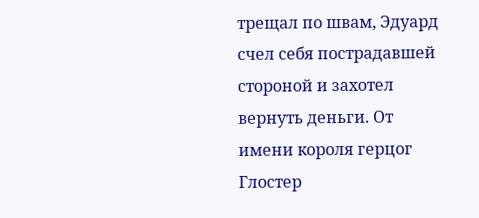трещал по швам, Эдуард счел себя пострадавшей стороной и захотел вернуть деньги. От имени короля герцог Глостер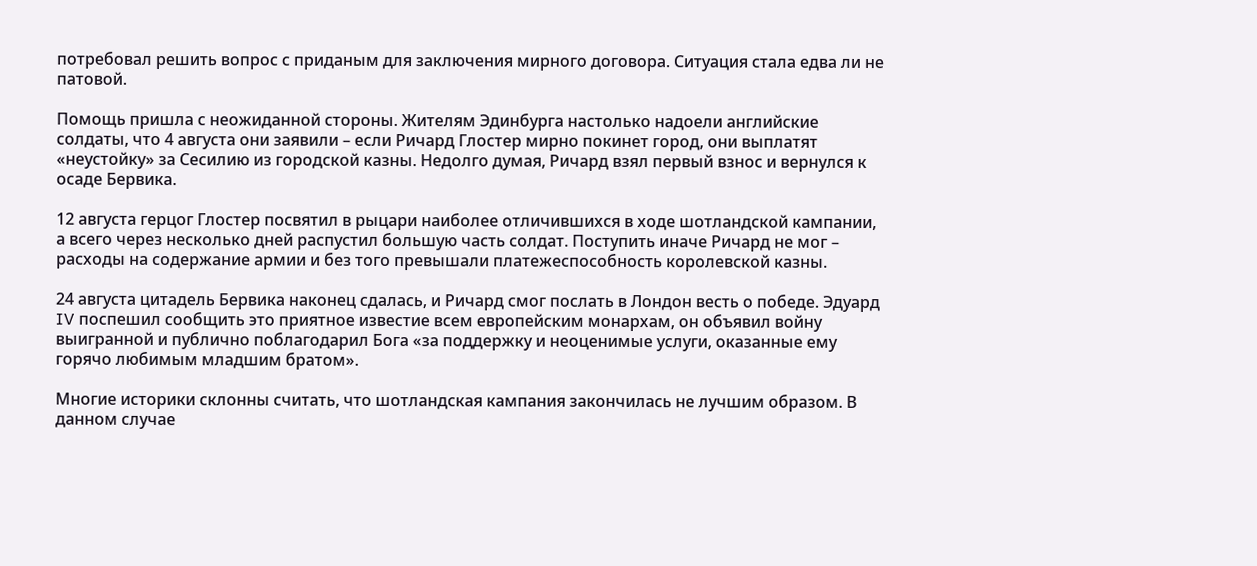потребовал решить вопрос с приданым для заключения мирного договора. Ситуация стала едва ли не патовой.

Помощь пришла с неожиданной стороны. Жителям Эдинбурга настолько надоели английские солдаты, что 4 августа они заявили – если Ричард Глостер мирно покинет город, они выплатят «неустойку» за Сесилию из городской казны. Недолго думая, Ричард взял первый взнос и вернулся к осаде Бервика.

12 августа герцог Глостер посвятил в рыцари наиболее отличившихся в ходе шотландской кампании, а всего через несколько дней распустил большую часть солдат. Поступить иначе Ричард не мог – расходы на содержание армии и без того превышали платежеспособность королевской казны.

24 августа цитадель Бервика наконец сдалась, и Ричард смог послать в Лондон весть о победе. Эдуард IV поспешил сообщить это приятное известие всем европейским монархам, он объявил войну выигранной и публично поблагодарил Бога «за поддержку и неоценимые услуги, оказанные ему горячо любимым младшим братом».

Многие историки склонны считать, что шотландская кампания закончилась не лучшим образом. В данном случае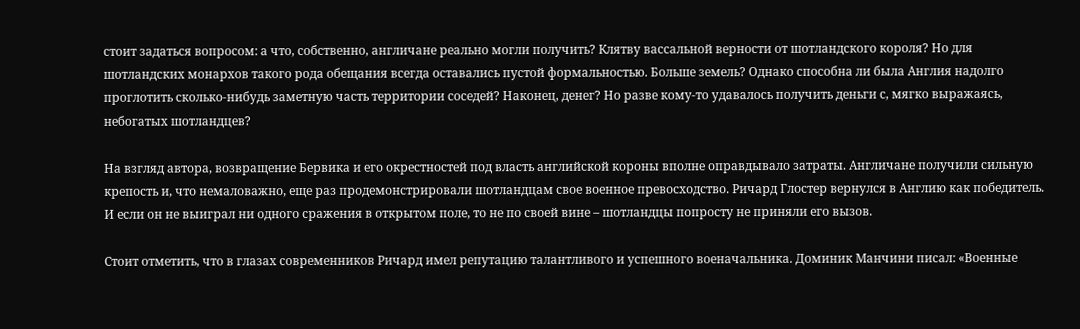стоит задаться вопросом: а что, собственно, англичане реально могли получить? Клятву вассальной верности от шотландского короля? Но для шотландских монархов такого рода обещания всегда оставались пустой формальностью. Больше земель? Однако способна ли была Англия надолго проглотить сколько-нибудь заметную часть территории соседей? Наконец, денег? Но разве кому-то удавалось получить деньги с, мягко выражаясь, небогатых шотландцев?

На взгляд автора, возвращение Бервика и его окрестностей под власть английской короны вполне оправдывало затраты. Англичане получили сильную крепость и, что немаловажно, еще раз продемонстрировали шотландцам свое военное превосходство. Ричард Глостер вернулся в Англию как победитель. И если он не выиграл ни одного сражения в открытом поле, то не по своей вине – шотландцы попросту не приняли его вызов.

Стоит отметить, что в глазах современников Ричард имел репутацию талантливого и успешного военачальника. Доминик Манчини писал: «Военные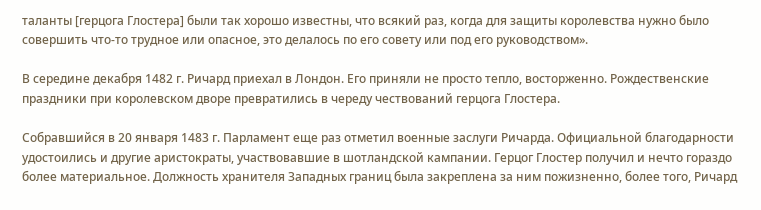таланты [герцога Глостера] были так хорошо известны, что всякий раз, когда для защиты королевства нужно было совершить что-то трудное или опасное, это делалось по его совету или под его руководством».

В середине декабря 1482 г. Ричард приехал в Лондон. Его приняли не просто тепло, восторженно. Рождественские праздники при королевском дворе превратились в череду чествований герцога Глостера.

Собравшийся в 20 января 1483 г. Парламент еще раз отметил военные заслуги Ричарда. Официальной благодарности удостоились и другие аристократы, участвовавшие в шотландской кампании. Герцог Глостер получил и нечто гораздо более материальное. Должность хранителя Западных границ была закреплена за ним пожизненно, более того, Ричард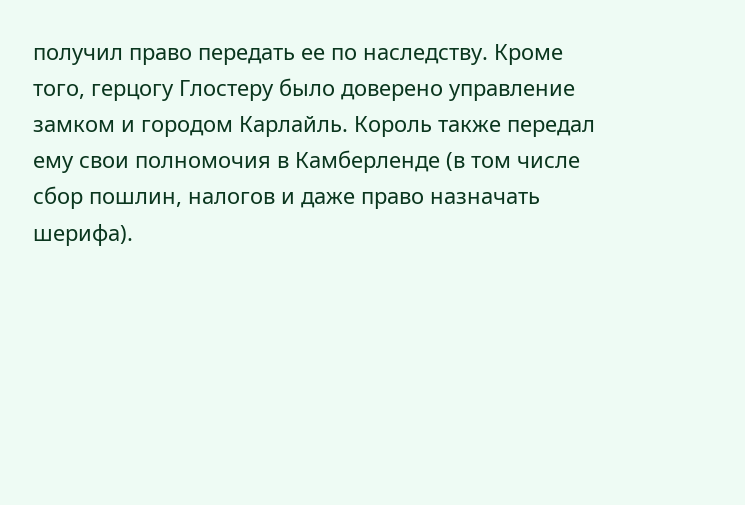получил право передать ее по наследству. Кроме того, герцогу Глостеру было доверено управление замком и городом Карлайль. Король также передал ему свои полномочия в Камберленде (в том числе сбор пошлин, налогов и даже право назначать шерифа).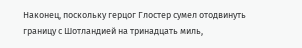Наконец, поскольку герцог Глостер сумел отодвинуть границу с Шотландией на тринадцать миль,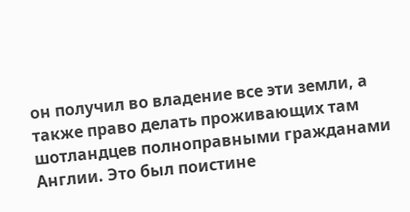он получил во владение все эти земли, а также право делать проживающих там шотландцев полноправными гражданами Англии. Это был поистине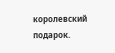королевский подарок.